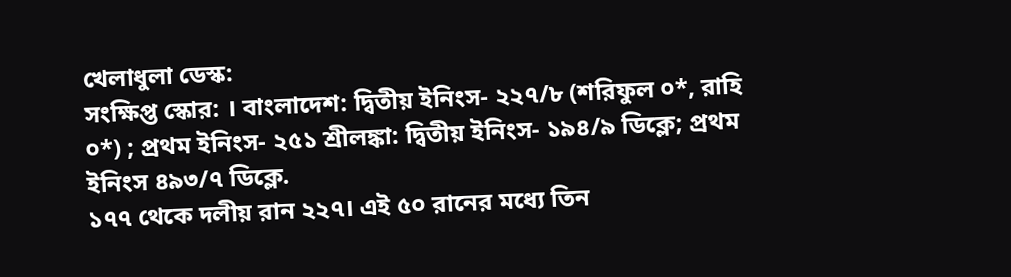খেলাধুলা ডেস্ক:
সংক্ষিপ্ত স্কোর: । বাংলাদেশ: দ্বিতীয় ইনিংস- ২২৭/৮ (শরিফুল ০*, রাহি ০*) ; প্রথম ইনিংস- ২৫১ শ্রীলঙ্কা: দ্বিতীয় ইনিংস- ১৯৪/৯ ডিক্লে; প্রথম ইনিংস ৪৯৩/৭ ডিক্লে.
১৭৭ থেকে দলীয় রান ২২৭। এই ৫০ রানের মধ্যে তিন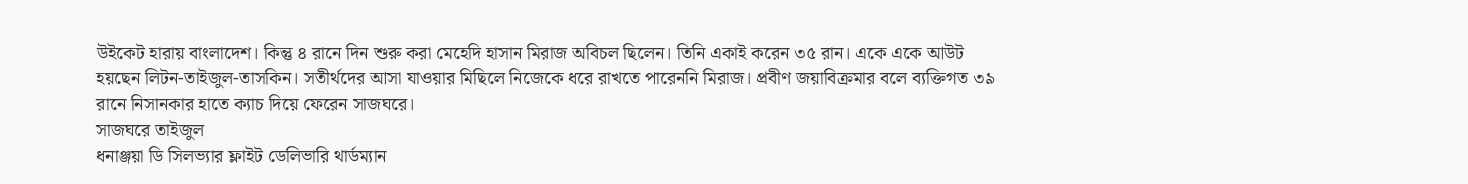উইকেট হারায় বাংলাদেশ। কিন্তু ৪ রানে দিন শুরু করা মেহেদি হাসান মিরাজ অবিচল ছিলেন। তিনি একাই করেন ৩৫ রান। একে একে আউট হয়ছেন লিটন-তাইজুল-তাসকিন। সতীর্থদের আসা যাওয়ার মিছিলে নিজেকে ধরে রাখতে পারেননি মিরাজ। প্রবীণ জয়াবিক্রমার বলে ব্যক্তিগত ৩৯ রানে নিসানকার হাতে ক্যাচ দিয়ে ফেরেন সাজঘরে।
সাজঘরে তাইজুল
ধনাঞ্জয়া ডি সিলভ্যার ফ্লাইট ডেলিভারি থার্ডম্যান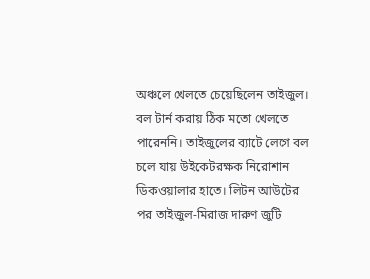অঞ্চলে খেলতে চেয়েছিলেন তাইজুল। বল টার্ন করায় ঠিক মতো খেলতে পারেননি। তাইজুলের ব্যাটে লেগে বল চলে যায় উইকেটরক্ষক নিরোশান ডিকওয়ালার হাতে। লিটন আউটের পর তাইজুল-মিরাজ দারুণ জুটি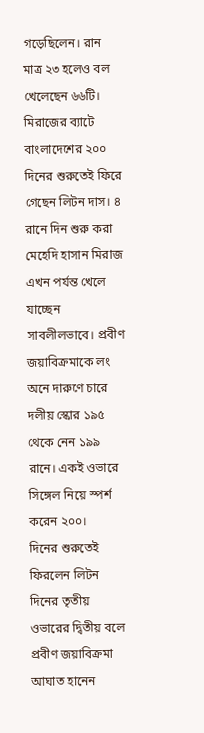গড়েছিলেন। রান মাত্র ২৩ হলেও বল খেলেছেন ৬৬টি।
মিরাজের ব্যাটে বাংলাদেশের ২০০
দিনের শুরুতেই ফিরে গেছেন লিটন দাস। ৪ রানে দিন শুরু করা মেহেদি হাসান মিরাজ এখন পর্যন্ত খেলে যাচ্ছেন সাবলীলভাবে। প্রবীণ জয়াবিক্রমাকে লং অনে দারুণে চারে দলীয় স্কোর ১৯৫ থেকে নেন ১৯৯ রানে। একই ওভারে সিঙ্গেল নিয়ে স্পর্শ করেন ২০০।
দিনের শুরুতেই ফিরলেন লিটন
দিনের তৃতীয় ওভারের দ্বিতীয় বলে প্রবীণ জয়াবিক্রমা আঘাত হানেন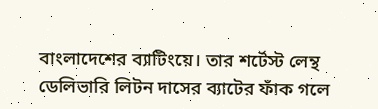বাংলাদেশের ব্যাটিংয়ে। তার শর্টেস্ট লেন্থ ডেলিভারি লিটন দাসের ব্যাটের ফাঁক গলে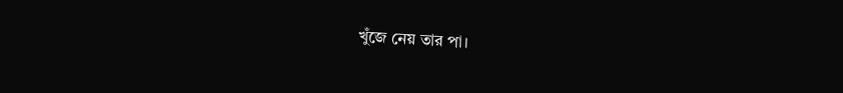খুঁজে নেয় তার পা।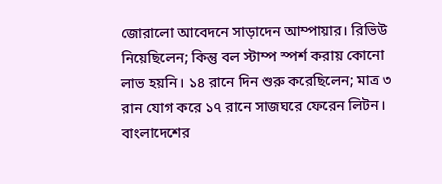জোরালো আবেদনে সাড়াদেন আম্পায়ার। রিভিউ নিয়েছিলেন; কিন্তু বল স্টাম্প স্পর্শ করায় কোনো লাভ হয়নি। ১৪ রানে দিন শুরু করেছিলেন; মাত্র ৩ রান যোগ করে ১৭ রানে সাজঘরে ফেরেন লিটন।
বাংলাদেশের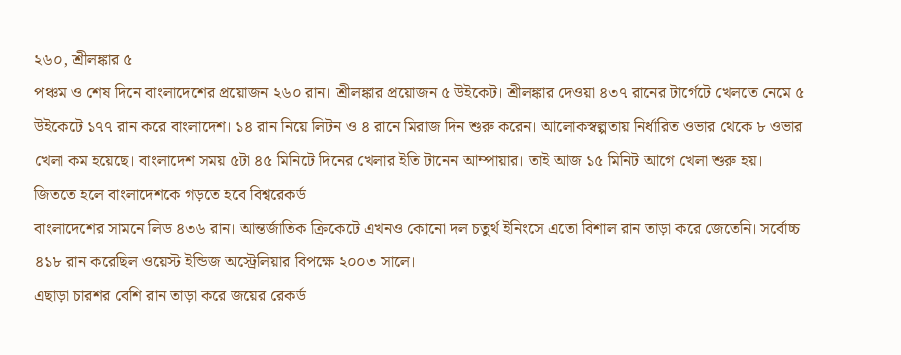২৬০, শ্রীলঙ্কার ৫
পঞ্চম ও শেষ দিনে বাংলাদেশের প্রয়োজন ২৬০ রান। শ্রীলঙ্কার প্রয়োজন ৫ উইকেট। শ্রীলঙ্কার দেওয়া ৪৩৭ রানের টার্গেটে খেলতে নেমে ৫ উইকেটে ১৭৭ রান করে বাংলাদেশ। ১৪ রান নিয়ে লিটন ও ৪ রানে মিরাজ দিন শুরু করেন। আলোকস্বল্পতায় নির্ধারিত ওভার থেকে ৮ ওভার খেলা কম হয়েছে। বাংলাদেশ সময় ৫টা ৪৫ মিনিটে দিনের খেলার ইতি টানেন আম্পায়ার। তাই আজ ১৫ মিনিট আগে খেলা শুরু হয়।
জিততে হলে বাংলাদেশকে গড়তে হবে বিশ্বরেকর্ড
বাংলাদেশের সামনে লিড ৪৩৬ রান। আন্তর্জাতিক ক্রিকেটে এখনও কোনো দল চতুর্থ ইনিংসে এতো বিশাল রান তাড়া করে জেতেনি। সর্বোচ্চ ৪১৮ রান করেছিল ওয়েস্ট ইন্ডিজ অস্ট্রেলিয়ার বিপক্ষে ২০০৩ সালে।
এছাড়া চারশর বেশি রান তাড়া করে জয়ের রেকর্ড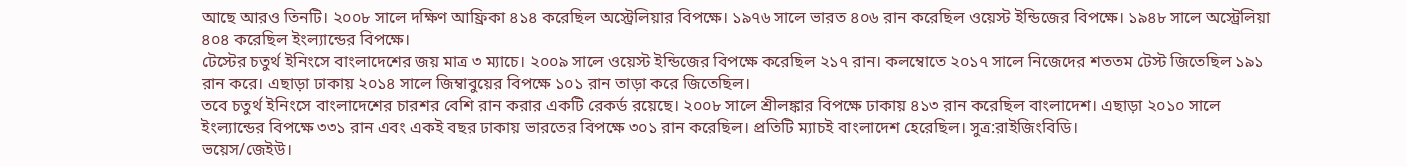আছে আরও তিনটি। ২০০৮ সালে দক্ষিণ আফ্রিকা ৪১৪ করেছিল অস্ট্রেলিয়ার বিপক্ষে। ১৯৭৬ সালে ভারত ৪০৬ রান করেছিল ওয়েস্ট ইন্ডিজের বিপক্ষে। ১৯৪৮ সালে অস্ট্রেলিয়া ৪০৪ করেছিল ইংল্যান্ডের বিপক্ষে।
টেস্টের চতুর্থ ইনিংসে বাংলাদেশের জয় মাত্র ৩ ম্যাচে। ২০০৯ সালে ওয়েস্ট ইন্ডিজের বিপক্ষে করেছিল ২১৭ রান। কলম্বোতে ২০১৭ সালে নিজেদের শততম টেস্ট জিতেছিল ১৯১ রান করে। এছাড়া ঢাকায় ২০১৪ সালে জিম্বাবুয়ের বিপক্ষে ১০১ রান তাড়া করে জিতেছিল।
তবে চতুর্থ ইনিংসে বাংলাদেশের চারশর বেশি রান করার একটি রেকর্ড রয়েছে। ২০০৮ সালে শ্রীলঙ্কার বিপক্ষে ঢাকায় ৪১৩ রান করেছিল বাংলাদেশ। এছাড়া ২০১০ সালে ইংল্যান্ডের বিপক্ষে ৩৩১ রান এবং একই বছর ঢাকায় ভারতের বিপক্ষে ৩০১ রান করেছিল। প্রতিটি ম্যাচই বাংলাদেশ হেরেছিল। সুত্র:রাইজিংবিডি।
ভয়েস/জেইউ।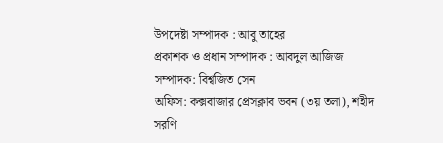উপদেষ্টা সম্পাদক : আবু তাহের
প্রকাশক ও প্রধান সম্পাদক : আবদুল আজিজ
সম্পাদক: বিশ্বজিত সেন
অফিস: কক্সবাজার প্রেসক্লাব ভবন (৩য় তলা), শহীদ সরণি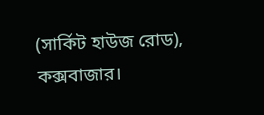(সার্কিট হাউজ রোড), কক্সবাজার।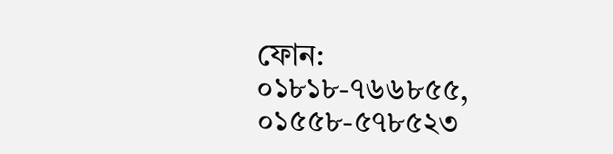ফোন: ০১৮১৮-৭৬৬৮৫৫, ০১৫৫৮-৫৭৮৫২৩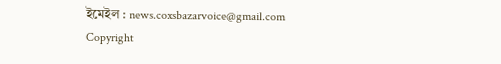ইমেইল : news.coxsbazarvoice@gmail.com
Copyright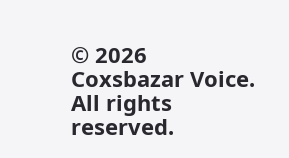© 2026 Coxsbazar Voice. All rights reserved.